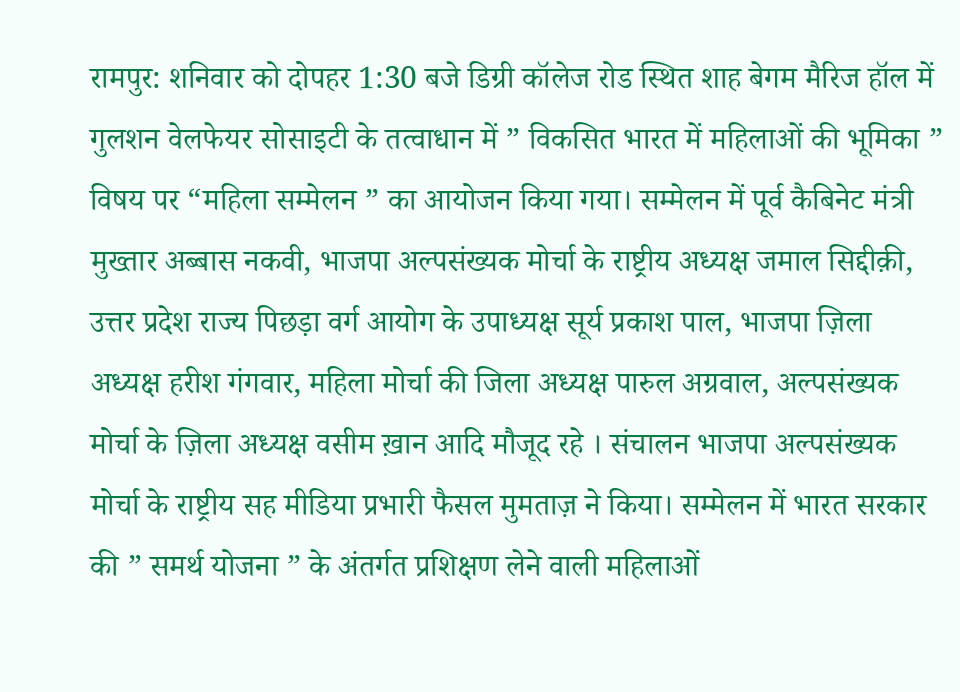रामपुर: शनिवार को दोपहर 1:30 बजे डिग्री कॉलेज रोड स्थित शाह बेगम मैरिज हॉल में गुलशन वेलफेयर सोसाइटी के तत्वाधान में ” विकसित भारत में महिलाओं की भूमिका ” विषय पर “महिला सम्मेलन ” का आयोजन किया गया। सम्मेलन में पूर्व कैबिनेट मंत्री मुख्तार अब्बास नकवी, भाजपा अल्पसंख्यक मोर्चा के राष्ट्रीय अध्यक्ष जमाल सिद्दीक़ी, उत्तर प्रदेश राज्य पिछड़ा वर्ग आयोग के उपाध्यक्ष सूर्य प्रकाश पाल, भाजपा ज़िला अध्यक्ष हरीश गंगवार, महिला मोर्चा की जिला अध्यक्ष पारुल अग्रवाल, अल्पसंख्यक मोर्चा के ज़िला अध्यक्ष वसीम ख़ान आदि मौजूद रहे । संचालन भाजपा अल्पसंख्यक मोर्चा के राष्ट्रीय सह मीडिया प्रभारी फैसल मुमताज़ ने किया। सम्मेलन में भारत सरकार की ” समर्थ योजना ” के अंतर्गत प्रशिक्षण लेने वाली महिलाओं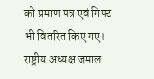को प्रमाण पत्र एवं गिफ्ट भी वितरित किए गए।
राष्ट्रीय अध्यक्ष जमाल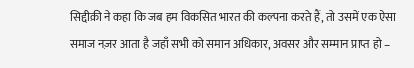सिद्दीक़ी ने कहा कि जब हम विकसित भारत की कल्पना करते हैं, तो उसमें एक ऐसा समाज नज़र आता है जहाँ सभी को समान अधिकार, अवसर और सम्मान प्राप्त हो –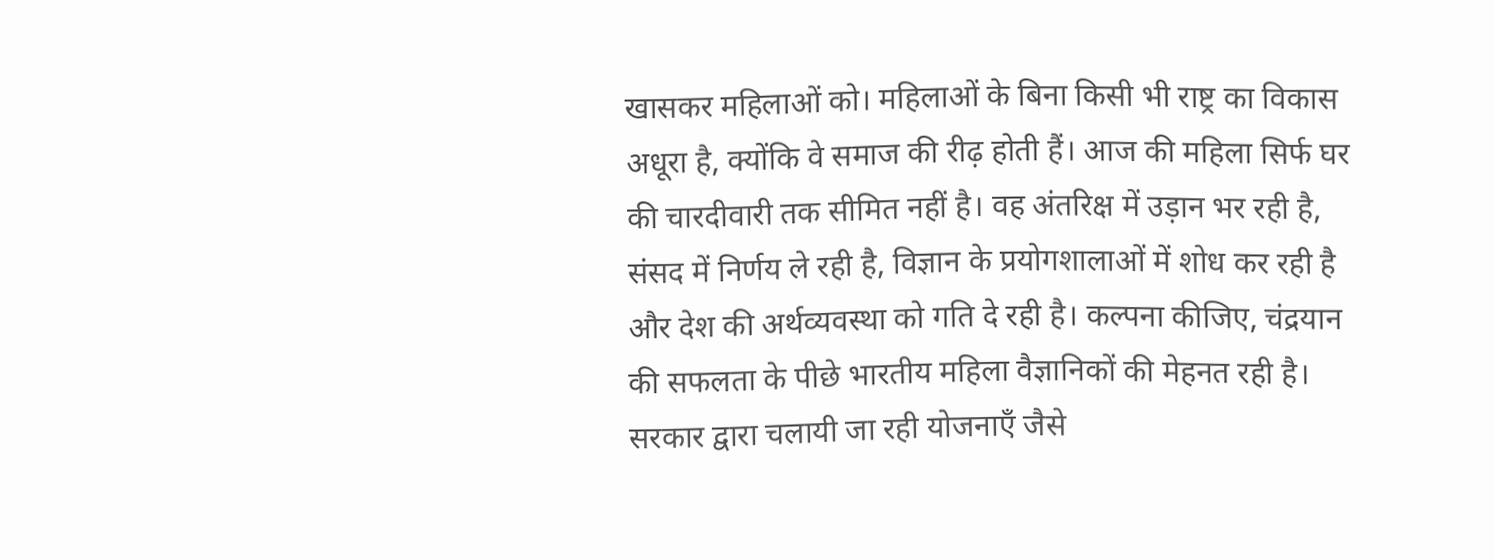खासकर महिलाओं को। महिलाओं के बिना किसी भी राष्ट्र का विकास अधूरा है, क्योंकि वे समाज की रीढ़ होती हैं। आज की महिला सिर्फ घर की चारदीवारी तक सीमित नहीं है। वह अंतरिक्ष में उड़ान भर रही है, संसद में निर्णय ले रही है, विज्ञान के प्रयोगशालाओं में शोध कर रही है और देश की अर्थव्यवस्था को गति दे रही है। कल्पना कीजिए, चंद्रयान की सफलता के पीछे भारतीय महिला वैज्ञानिकों की मेहनत रही है। सरकार द्वारा चलायी जा रही योजनाएँ जैसे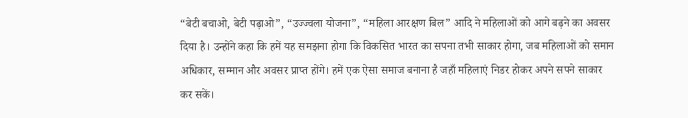“बेटी बचाओ, बेटी पढ़ाओ”, “उज्ज्वला योजना”, “महिला आरक्षण बिल” आदि ने महिलाओं को आगे बढ़ने का अवसर दिया है। उन्होंने कहा कि हमें यह समझना होगा कि विकसित भारत का सपना तभी साकार होगा, जब महिलाओं को समान अधिकार, सम्मान और अवसर प्राप्त होंगे। हमें एक ऐसा समाज बनाना है जहाँ महिलाएं निडर होकर अपने सपने साकार कर सकें।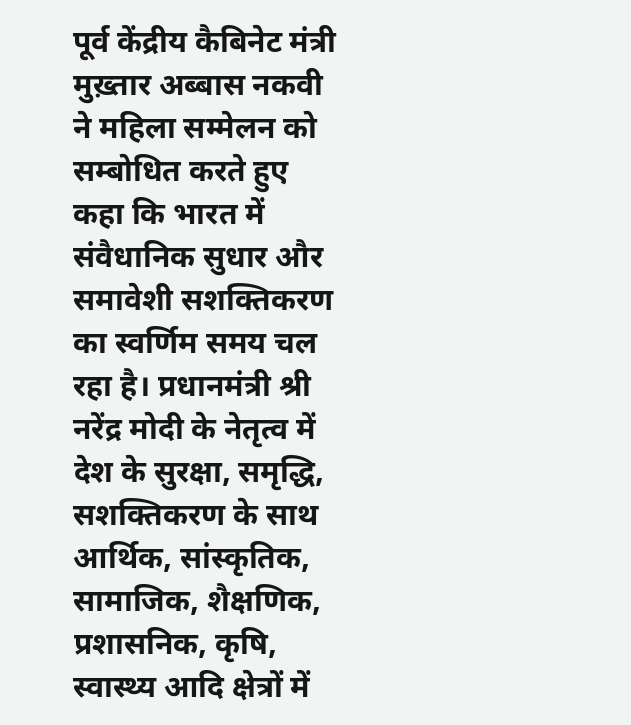पूर्व केंद्रीय कैबिनेट मंत्री मुख़्तार अब्बास नकवी ने महिला सम्मेलन को सम्बोधित करते हुए कहा कि भारत में संवैधानिक सुधार और समावेशी सशक्तिकरण का स्वर्णिम समय चल रहा है। प्रधानमंत्री श्री नरेंद्र मोदी के नेतृत्व में देश के सुरक्षा, समृद्धि, सशक्तिकरण के साथ आर्थिक, सांस्कृतिक, सामाजिक, शैक्षणिक, प्रशासनिक, कृषि, स्वास्थ्य आदि क्षेत्रों में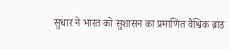सुधार ने भारत को सुशासन का प्रमाणित वैश्विक ब्रांड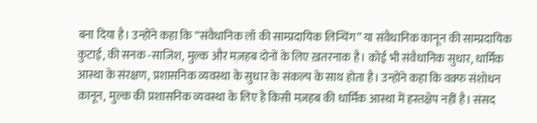बना दिया है। उन्होंने कहा कि “संवैधानिक लॉ की साम्प्रदायिक लिन्चिंग” या संवैधानिक कानून की साम्प्रदायिक कुटाई, की सनक -साज़िश, मुल्क और मज़हब दोनों के लिए ख़तरनाक है। कोई भी संवैधानिक सुधार, धार्मिक आस्था के संरक्षण, प्रशासनिक व्यवस्था के सुधार के संकल्प के साथ होता है। उन्होंने कहा कि वक़्फ संशोधन क़ानून, मुल्क की प्रशासनिक व्यवस्था के लिए है किसी मज़हब की धार्मिक आस्था में हस्तक्षेप नहीं है। संसद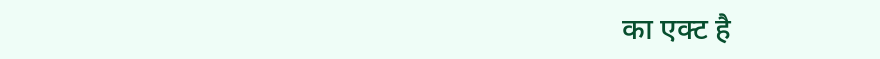का एक्ट है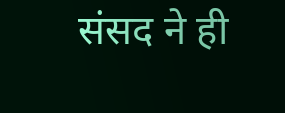संसद ने ही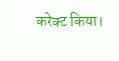करेक्ट किया।